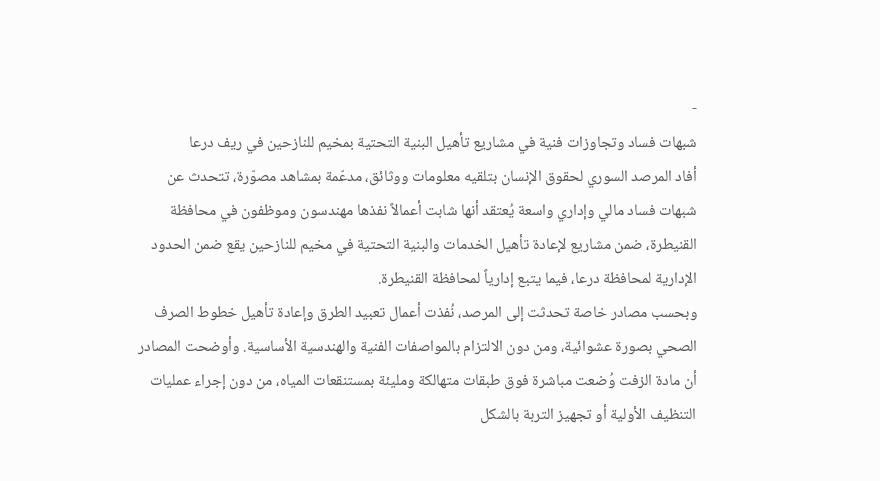-
شبهات فساد وتجاوزات فنية في مشاريع تأهيل البنية التحتية بمخيم للنازحين في ريف درعا
أفاد المرصد السوري لحقوق الإنسان بتلقيه معلومات ووثائق، مدعّمة بمشاهد مصوّرة، تتحدث عن شبهات فساد مالي وإداري واسعة يُعتقد أنها شابت أعمالاً نفذها مهندسون وموظفون في محافظة القنيطرة، ضمن مشاريع لإعادة تأهيل الخدمات والبنية التحتية في مخيم للنازحين يقع ضمن الحدود الإدارية لمحافظة درعا، فيما يتبع إدارياً لمحافظة القنيطرة.
وبحسب مصادر خاصة تحدثت إلى المرصد، نُفذت أعمال تعبيد الطرق وإعادة تأهيل خطوط الصرف الصحي بصورة عشوائية، ومن دون الالتزام بالمواصفات الفنية والهندسية الأساسية. وأوضحت المصادر أن مادة الزفت وُضعت مباشرة فوق طبقات متهالكة ومليئة بمستنقعات المياه، من دون إجراء عمليات التنظيف الأولية أو تجهيز التربة بالشكل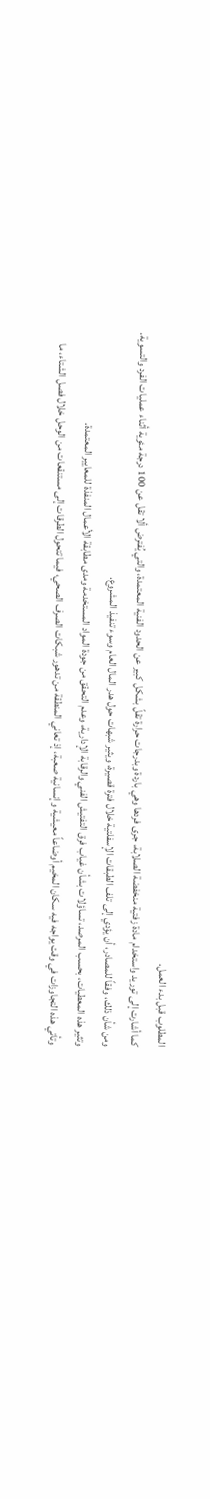المطلوب قبل بدء العمل.
كما أشارت إلى توريد واستخدام مادة زفتية منخفضة الصلابة، جرى فردها وهي باردة وبدرجات حرارة تقلّ بشكل كبير عن الحدود الفنية المعتمدة، والتي يُفترض ألا تقل عن 100 درجة مئوية أثناء عمليات الفرد والتسوية. ومن شأن ذلك، وفقاً للمصادر، أن يؤدي إلى تلف الطبقات الإسفلتية خلال فترة قصيرة، ويثير شبهات حول هدر المال العام وسوء تنفيذ المشروع.
وتثير هذه المعطيات، بحسب المرصد، تساؤلات بشأن غياب فرق التفتيش الفني والرقابة الإدارية، وعدم التحقق من جودة المواد المستخدمة ومدى مطابقة الأعمال المنفذة للمعايير المعتمدة.
وتأتي هذه التجاوزات في وقت يواجه فيه سكان المخيم أوضاعاً معيشية وإنسانية صعبة، إذ تعاني المنطقة من تدهور شبكات الصرف الصحي، فيما تتحول الطرقات إلى مستنقعات من الوحل خلال فصل الشتاء، ما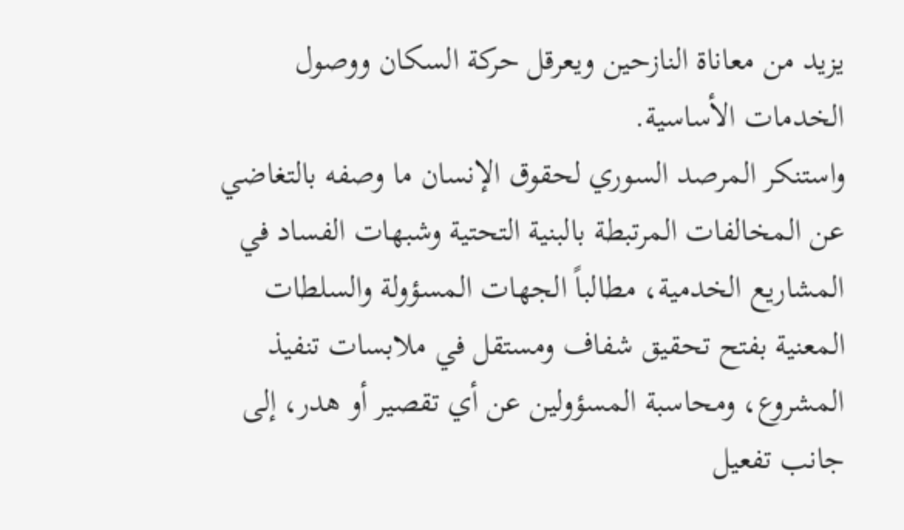يزيد من معاناة النازحين ويعرقل حركة السكان ووصول الخدمات الأساسية.
واستنكر المرصد السوري لحقوق الإنسان ما وصفه بالتغاضي عن المخالفات المرتبطة بالبنية التحتية وشبهات الفساد في المشاريع الخدمية، مطالباً الجهات المسؤولة والسلطات المعنية بفتح تحقيق شفاف ومستقل في ملابسات تنفيذ المشروع، ومحاسبة المسؤولين عن أي تقصير أو هدر، إلى جانب تفعيل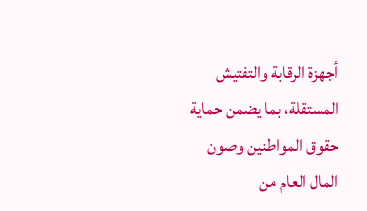أجهزة الرقابة والتفتيش المستقلة، بما يضمن حماية حقوق المواطنين وصون المال العام من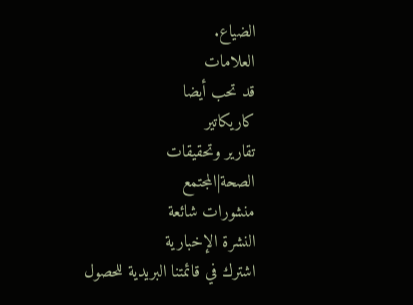الضياع.
العلامات
قد تحب أيضا
كاريكاتير
تقارير وتحقيقات
الصحة|المجتمع
منشورات شائعة
النشرة الإخبارية
اشترك في قائمتنا البريدية للحصول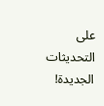على التحديثات الجديدة!